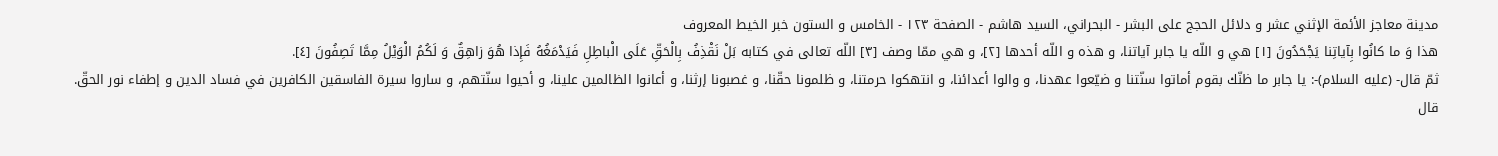مدينة معاجز الأئمة الإثني عشر و دلائل الحجج على البشر - البحراني، السيد هاشم - الصفحة ١٢٣ - الخامس و الستون خبر الخيط المعروف
هذا وَ ما كانُوا بِآياتِنا يَجْحَدُونَ [١] هي و اللّه يا جابر آياتنا، و هذه و اللّه أحدها [٢]، و هي ممّا وصف [٣] اللّه تعالى في كتابه بَلْ نَقْذِفُ بِالْحَقِّ عَلَى الْباطِلِ فَيَدْمَغُهُ فَإِذا هُوَ زاهِقٌ وَ لَكُمُ الْوَيْلُ مِمَّا تَصِفُونَ [٤].
ثمّ قال- (عليه السلام)-: يا جابر ما ظنّك بقوم أماتوا سنّتنا و ضيّعوا عهدنا، و والوا أعدائنا، و انتهكوا حرمتنا، و ظلمونا حقّنا، و غصبونا إرثنا، و أعانوا الظالمين علينا، و أحيوا سنّتهم، و ساروا سيرة الفاسقين الكافرين في فساد الدين و إطفاء نور الحقّ.
قال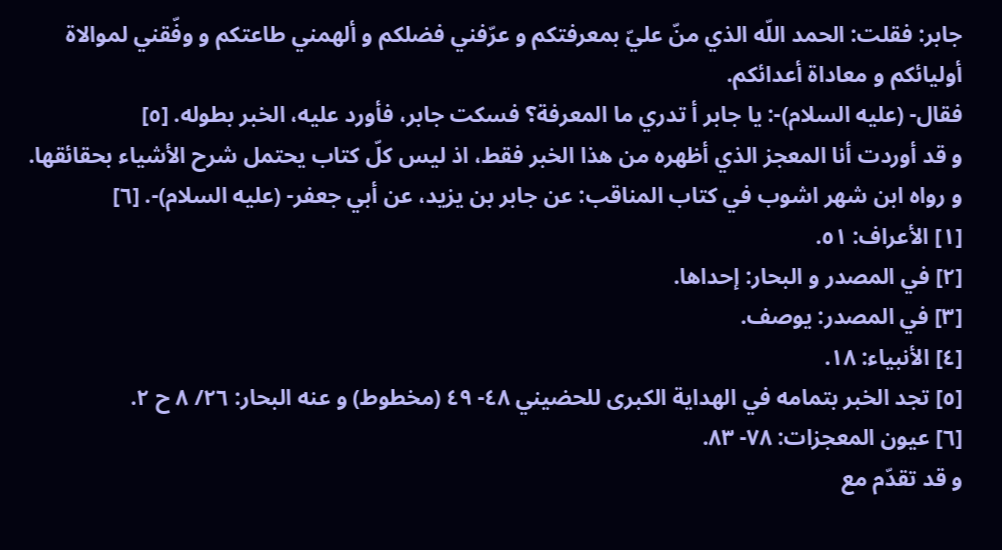جابر: فقلت: الحمد اللّه الذي منّ عليّ بمعرفتكم و عرّفني فضلكم و ألهمني طاعتكم و وفّقني لموالاة أوليائكم و معاداة أعدائكم.
فقال- (عليه السلام)-: يا جابر أ تدري ما المعرفة؟ فسكت جابر، فأورد عليه، الخبر بطوله. [٥]
و قد أوردت أنا المعجز الذي أظهره من هذا الخبر فقط، اذ ليس كلّ كتاب يحتمل شرح الأشياء بحقائقها.
و رواه ابن شهر اشوب في كتاب المناقب: عن جابر بن يزيد، عن أبي جعفر- (عليه السلام)-. [٦]
[١] الأعراف: ٥١.
[٢] في المصدر و البحار: إحداها.
[٣] في المصدر: يوصف.
[٤] الأنبياء: ١٨.
[٥] تجد الخبر بتمامه في الهداية الكبرى للحضيني ٤٨- ٤٩ (مخطوط) و عنه البحار: ٢٦/ ٨ ح ٢.
[٦] عيون المعجزات: ٧٨- ٨٣.
و قد تقدّم مع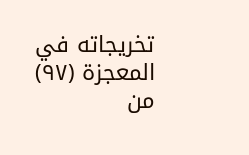تخريجاته في المعجزة (٩٧) من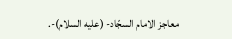معاجز الامام السجّاد- (عليه السلام)-.